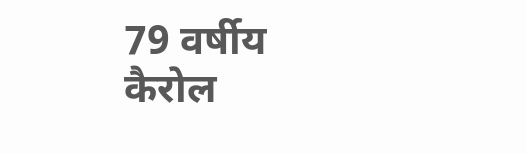79 वर्षीय कैरोल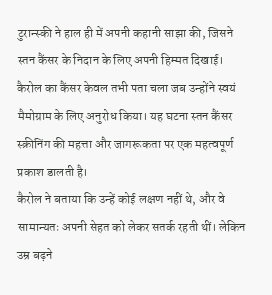टुरान्स्की ने हाल ही में अपनी कहानी साझा की, जिसने स्तन कैंसर के निदान के लिए अपनी हिम्मत दिखाई। कैरोल का कैंसर केवल तभी पता चला जब उन्होंने स्वयं मैमोग्राम के लिए अनुरोध किया। यह घटना स्तन कैंसर स्क्रीनिंग की महत्ता और जागरूकता पर एक महत्वपूर्ण प्रकाश डालती है।
कैरोल ने बताया कि उन्हें कोई लक्षण नहीं थे, और वे सामान्यतः अपनी सेहत को लेकर सतर्क रहती थीं। लेकिन उम्र बढ़ने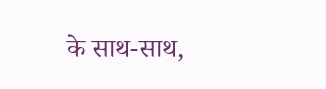के साथ-साथ,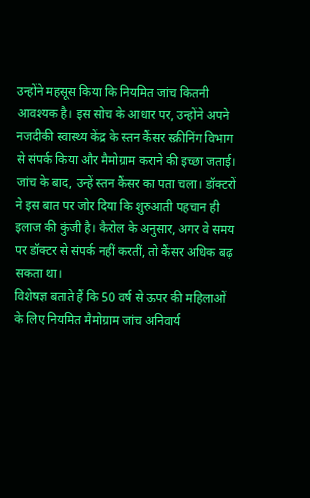उन्होंने महसूस किया कि नियमित जांच कितनी आवश्यक है। इस सोच के आधार पर, उन्होंने अपने नजदीकी स्वास्थ्य केंद्र के स्तन कैंसर स्क्रीनिंग विभाग से संपर्क किया और मैमोग्राम कराने की इच्छा जताई।
जांच के बाद, उन्हें स्तन कैंसर का पता चला। डॉक्टरों ने इस बात पर जोर दिया कि शुरुआती पहचान ही इलाज की कुंजी है। कैरोल के अनुसार, अगर वे समय पर डॉक्टर से संपर्क नहीं करतीं, तो कैंसर अधिक बढ़ सकता था।
विशेषज्ञ बताते हैं कि 50 वर्ष से ऊपर की महिलाओं के लिए नियमित मैमोग्राम जांच अनिवार्य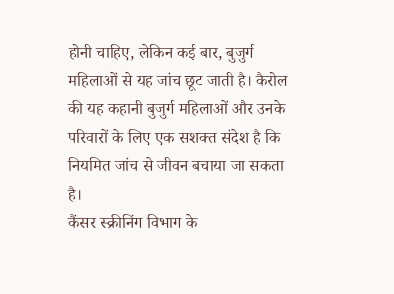होनी चाहिए, लेकिन कई बार, बुजुर्ग महिलाओं से यह जांच छूट जाती है। कैरोल की यह कहानी बुजुर्ग महिलाओं और उनके परिवारों के लिए एक सशक्त संदेश है कि नियमित जांच से जीवन बचाया जा सकता है।
कैंसर स्क्रीनिंग विभाग के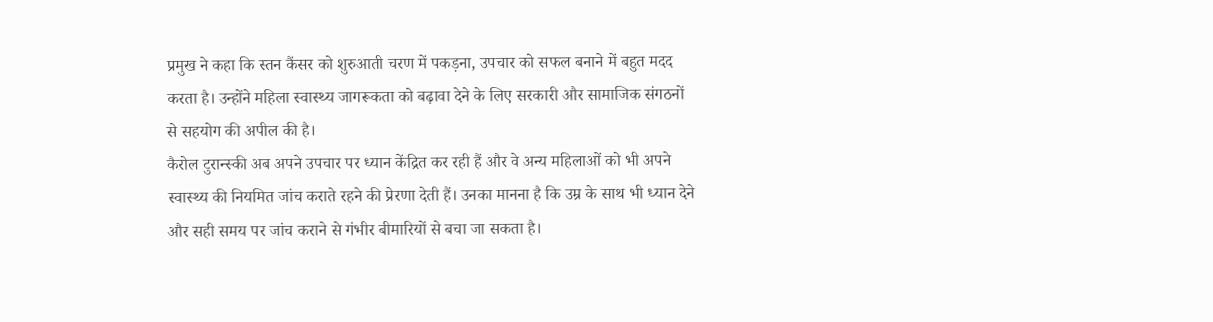प्रमुख ने कहा कि स्तन कैंसर को शुरुआती चरण में पकड़ना, उपचार को सफल बनाने में बहुत मदद करता है। उन्होंने महिला स्वास्थ्य जागरूकता को बढ़ावा देने के लिए सरकारी और सामाजिक संगठनों से सहयोग की अपील की है।
कैरोल टुरान्स्की अब अपने उपचार पर ध्यान केंद्रित कर रही हैं और वे अन्य महिलाओं को भी अपने स्वास्थ्य की नियमित जांच कराते रहने की प्रेरणा देती हैं। उनका मानना है कि उम्र के साथ भी ध्यान देने और सही समय पर जांच कराने से गंभीर बीमारियों से बचा जा सकता है।